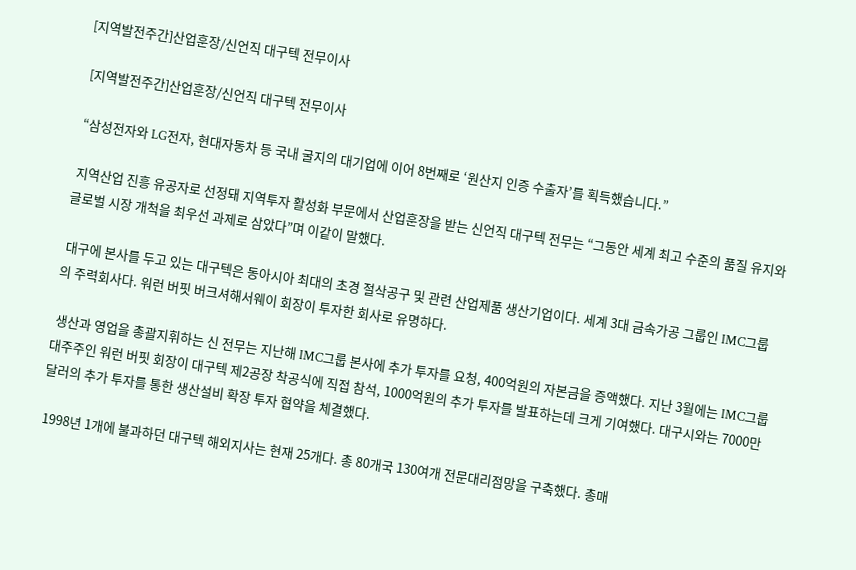[지역발전주간]산업훈장/신언직 대구텍 전무이사

 [지역발전주간]산업훈장/신언직 대구텍 전무이사

 “삼성전자와 LG전자, 현대자동차 등 국내 굴지의 대기업에 이어 8번째로 ‘원산지 인증 수출자’를 획득했습니다.”

 지역산업 진흥 유공자로 선정돼 지역투자 활성화 부문에서 산업훈장을 받는 신언직 대구텍 전무는 “그동안 세계 최고 수준의 품질 유지와 글로벌 시장 개척을 최우선 과제로 삼았다”며 이같이 말했다.

 대구에 본사를 두고 있는 대구텍은 동아시아 최대의 초경 절삭공구 및 관련 산업제품 생산기업이다. 세계 3대 금속가공 그룹인 IMC그룹의 주력회사다. 워런 버핏 버크셔해서웨이 회장이 투자한 회사로 유명하다.

 생산과 영업을 총괄지휘하는 신 전무는 지난해 IMC그룹 본사에 추가 투자를 요청, 400억원의 자본금을 증액했다. 지난 3월에는 IMC그룹 대주주인 워런 버핏 회장이 대구텍 제2공장 착공식에 직접 참석, 1000억원의 추가 투자를 발표하는데 크게 기여했다. 대구시와는 7000만달러의 추가 투자를 통한 생산설비 확장 투자 협약을 체결했다.

 1998년 1개에 불과하던 대구텍 해외지사는 현재 25개다. 총 80개국 130여개 전문대리점망을 구축했다. 총매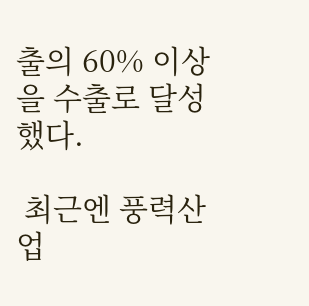출의 60% 이상을 수출로 달성했다.

 최근엔 풍력산업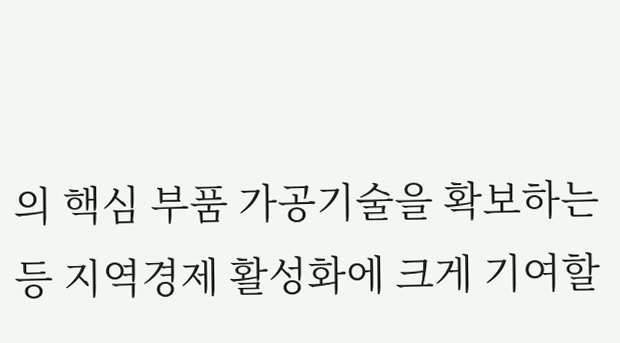의 핵심 부품 가공기술을 확보하는 등 지역경제 활성화에 크게 기여할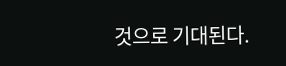것으로 기대된다.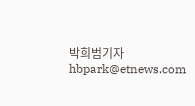박희범기자 hbpark@etnews.com